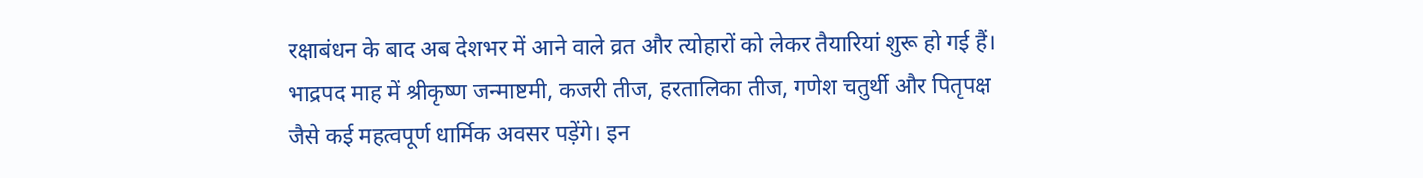रक्षाबंधन के बाद अब देशभर में आने वाले व्रत और त्योहारों को लेकर तैयारियां शुरू हो गई हैं। भाद्रपद माह में श्रीकृष्ण जन्माष्टमी, कजरी तीज, हरतालिका तीज, गणेश चतुर्थी और पितृपक्ष जैसे कई महत्वपूर्ण धार्मिक अवसर पड़ेंगे। इन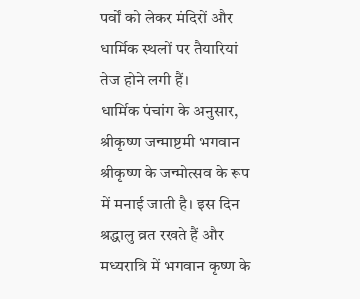पर्वों को लेकर मंदिरों और धार्मिक स्थलों पर तैयारियां तेज होने लगी हैं।
धार्मिक पंचांग के अनुसार, श्रीकृष्ण जन्माष्टमी भगवान श्रीकृष्ण के जन्मोत्सव के रूप में मनाई जाती है। इस दिन श्रद्धालु व्रत रखते हैं और मध्यरात्रि में भगवान कृष्ण के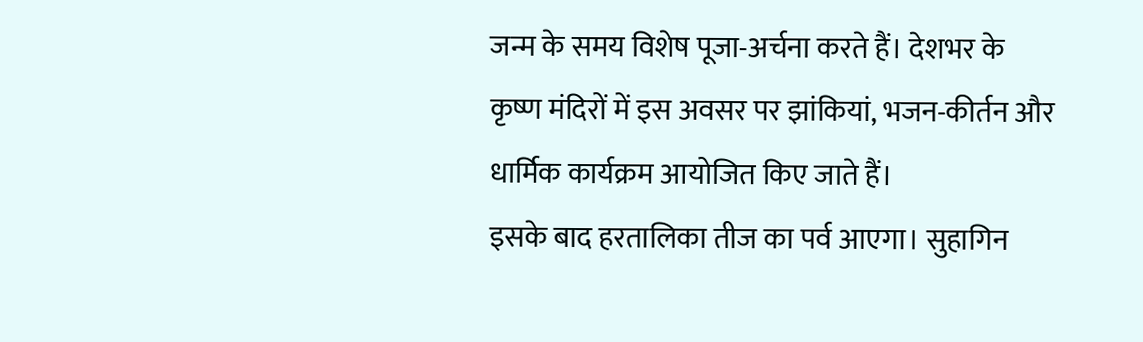जन्म के समय विशेष पूजा-अर्चना करते हैं। देशभर के कृष्ण मंदिरों में इस अवसर पर झांकियां, भजन-कीर्तन और धार्मिक कार्यक्रम आयोजित किए जाते हैं।
इसके बाद हरतालिका तीज का पर्व आएगा। सुहागिन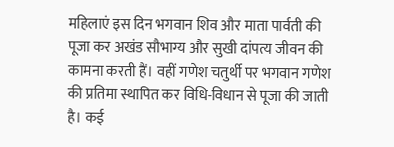महिलाएं इस दिन भगवान शिव और माता पार्वती की पूजा कर अखंड सौभाग्य और सुखी दांपत्य जीवन की कामना करती हैं। वहीं गणेश चतुर्थी पर भगवान गणेश की प्रतिमा स्थापित कर विधि-विधान से पूजा की जाती है। कई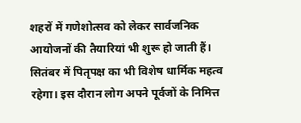शहरों में गणेशोत्सव को लेकर सार्वजनिक आयोजनों की तैयारियां भी शुरू हो जाती हैं।
सितंबर में पितृपक्ष का भी विशेष धार्मिक महत्व रहेगा। इस दौरान लोग अपने पूर्वजों के निमित्त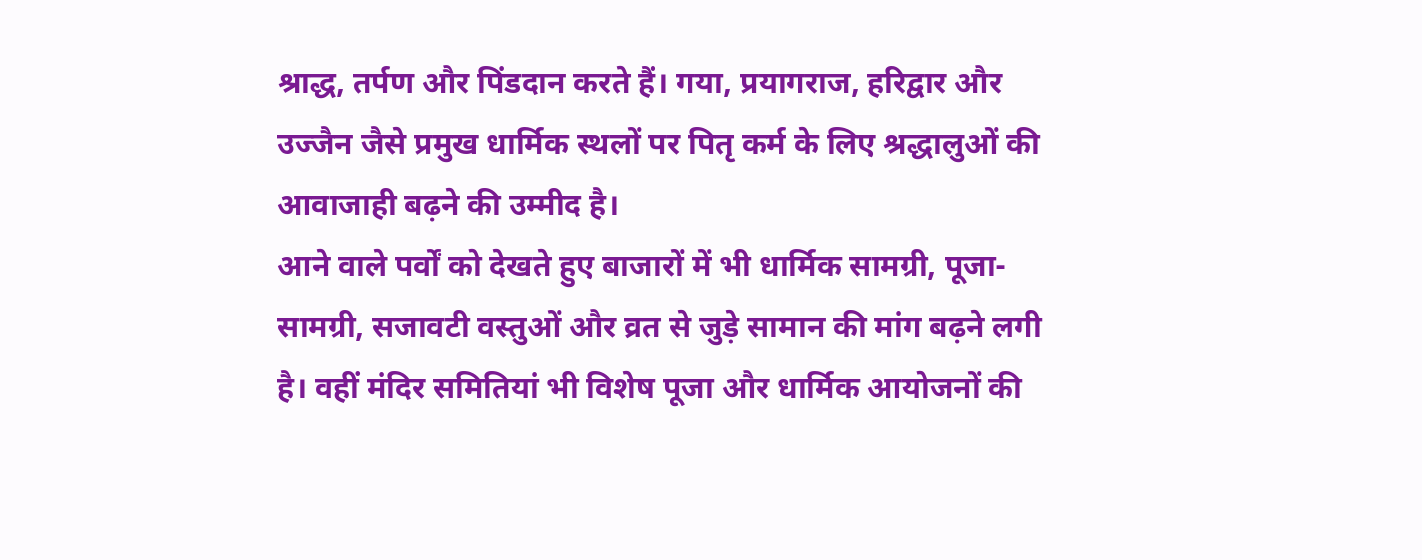श्राद्ध, तर्पण और पिंडदान करते हैं। गया, प्रयागराज, हरिद्वार और उज्जैन जैसे प्रमुख धार्मिक स्थलों पर पितृ कर्म के लिए श्रद्धालुओं की आवाजाही बढ़ने की उम्मीद है।
आने वाले पर्वों को देखते हुए बाजारों में भी धार्मिक सामग्री, पूजा-सामग्री, सजावटी वस्तुओं और व्रत से जुड़े सामान की मांग बढ़ने लगी है। वहीं मंदिर समितियां भी विशेष पूजा और धार्मिक आयोजनों की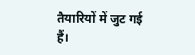तैयारियों में जुट गई हैं।